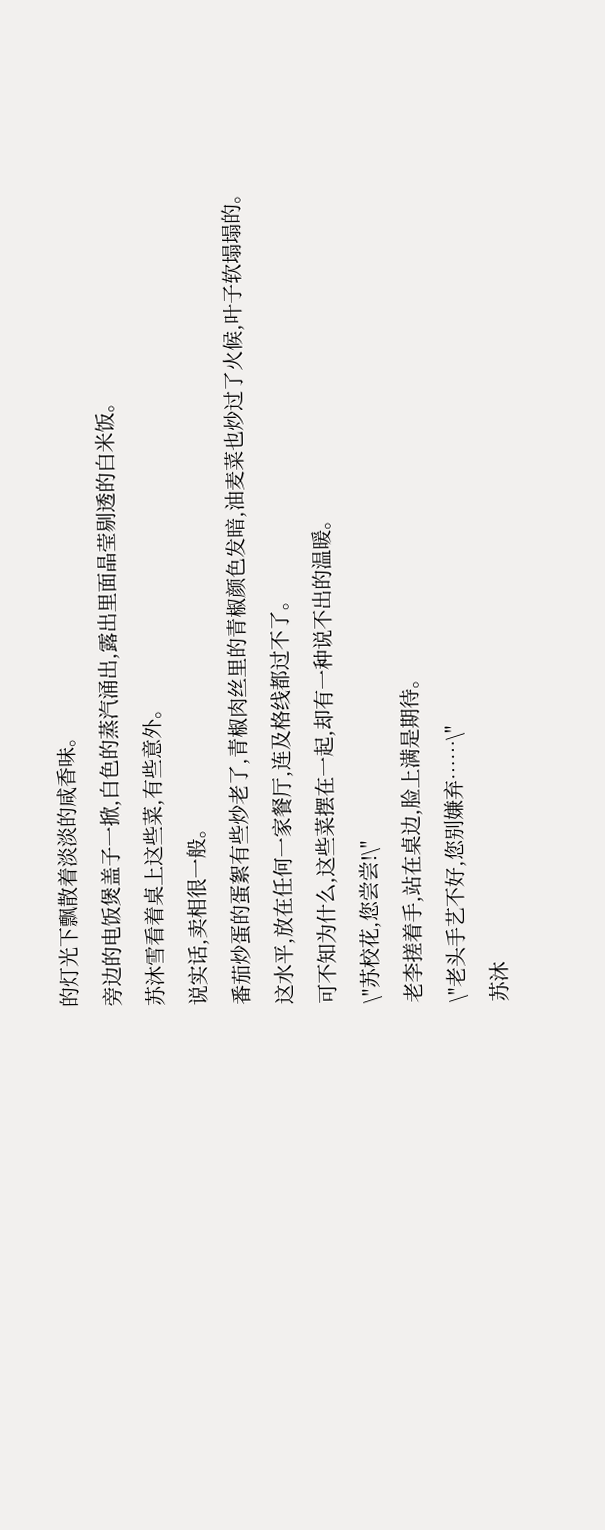的灯光下飘散着淡淡的咸香味。
旁边的电饭煲盖子一掀,白色的蒸汽涌出,露出里面晶莹剔透的白米饭。
苏沐雪看着桌上这些菜,有些意外。
说实话,卖相很一般。
番茄炒蛋的蛋絮有些炒老了,青椒肉丝里的青椒颜色发暗,油麦菜也炒过了火候,叶子软塌塌的。
这水平,放在任何一家餐厅,连及格线都过不了。
可不知为什么,这些菜摆在一起,却有一种说不出的温暖。
\"苏校花,您尝尝!\"
老李搓着手,站在桌边,脸上满是期待。
\"老头手艺不好,您别嫌弃……\"
苏沐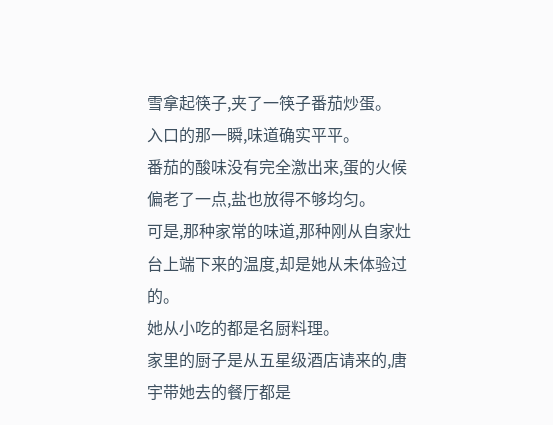雪拿起筷子,夹了一筷子番茄炒蛋。
入口的那一瞬,味道确实平平。
番茄的酸味没有完全激出来,蛋的火候偏老了一点,盐也放得不够均匀。
可是,那种家常的味道,那种刚从自家灶台上端下来的温度,却是她从未体验过的。
她从小吃的都是名厨料理。
家里的厨子是从五星级酒店请来的,唐宇带她去的餐厅都是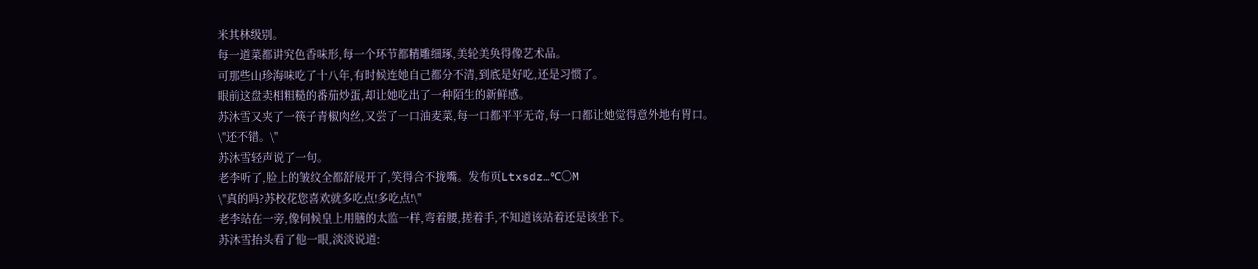米其林级别。
每一道菜都讲究色香味形,每一个环节都精雕细琢,美轮美奂得像艺术品。
可那些山珍海味吃了十八年,有时候连她自己都分不清,到底是好吃,还是习惯了。
眼前这盘卖相粗糙的番茄炒蛋,却让她吃出了一种陌生的新鲜感。
苏沐雪又夹了一筷子青椒肉丝,又尝了一口油麦菜,每一口都平平无奇,每一口都让她觉得意外地有胃口。
\"还不错。\"
苏沐雪轻声说了一句。
老李听了,脸上的皱纹全都舒展开了,笑得合不拢嘴。发布页Ltxsdz…℃〇M
\"真的吗?苏校花您喜欢就多吃点!多吃点!\"
老李站在一旁,像伺候皇上用膳的太监一样,弯着腰,搓着手,不知道该站着还是该坐下。
苏沐雪抬头看了他一眼,淡淡说道: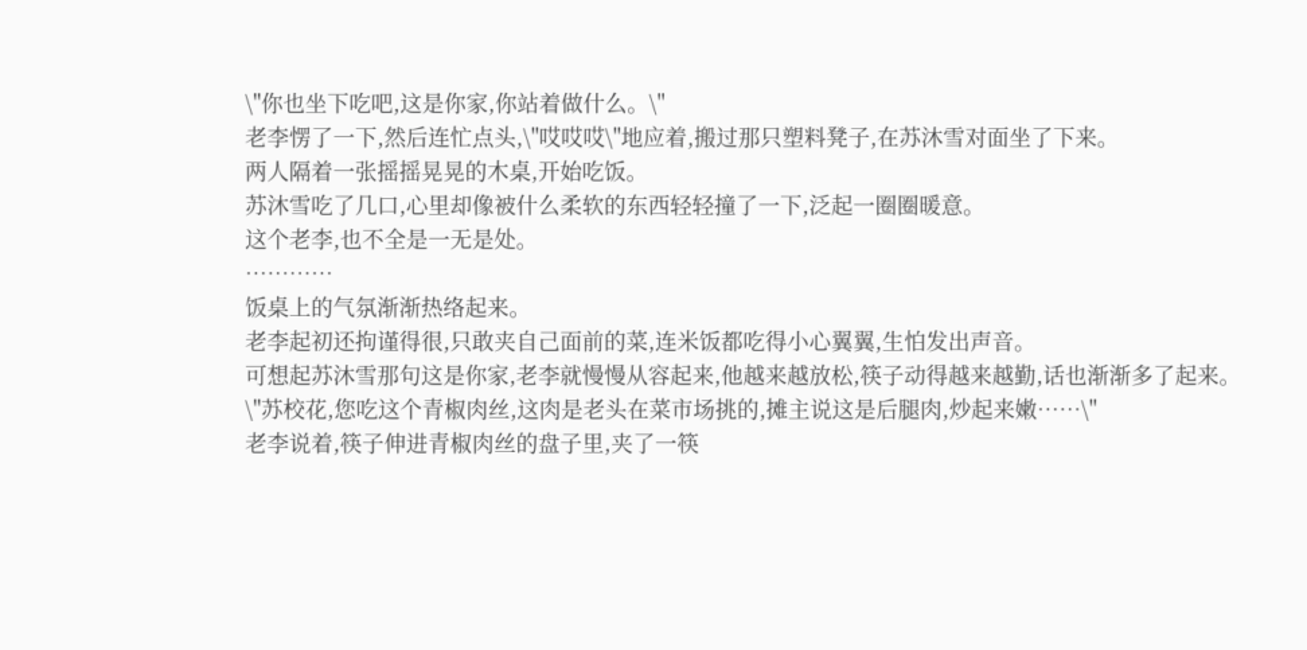\"你也坐下吃吧,这是你家,你站着做什么。\"
老李愣了一下,然后连忙点头,\"哎哎哎\"地应着,搬过那只塑料凳子,在苏沐雪对面坐了下来。
两人隔着一张摇摇晃晃的木桌,开始吃饭。
苏沐雪吃了几口,心里却像被什么柔软的东西轻轻撞了一下,泛起一圈圈暖意。
这个老李,也不全是一无是处。
…………
饭桌上的气氛渐渐热络起来。
老李起初还拘谨得很,只敢夹自己面前的菜,连米饭都吃得小心翼翼,生怕发出声音。
可想起苏沐雪那句这是你家,老李就慢慢从容起来,他越来越放松,筷子动得越来越勤,话也渐渐多了起来。
\"苏校花,您吃这个青椒肉丝,这肉是老头在菜市场挑的,摊主说这是后腿肉,炒起来嫩……\"
老李说着,筷子伸进青椒肉丝的盘子里,夹了一筷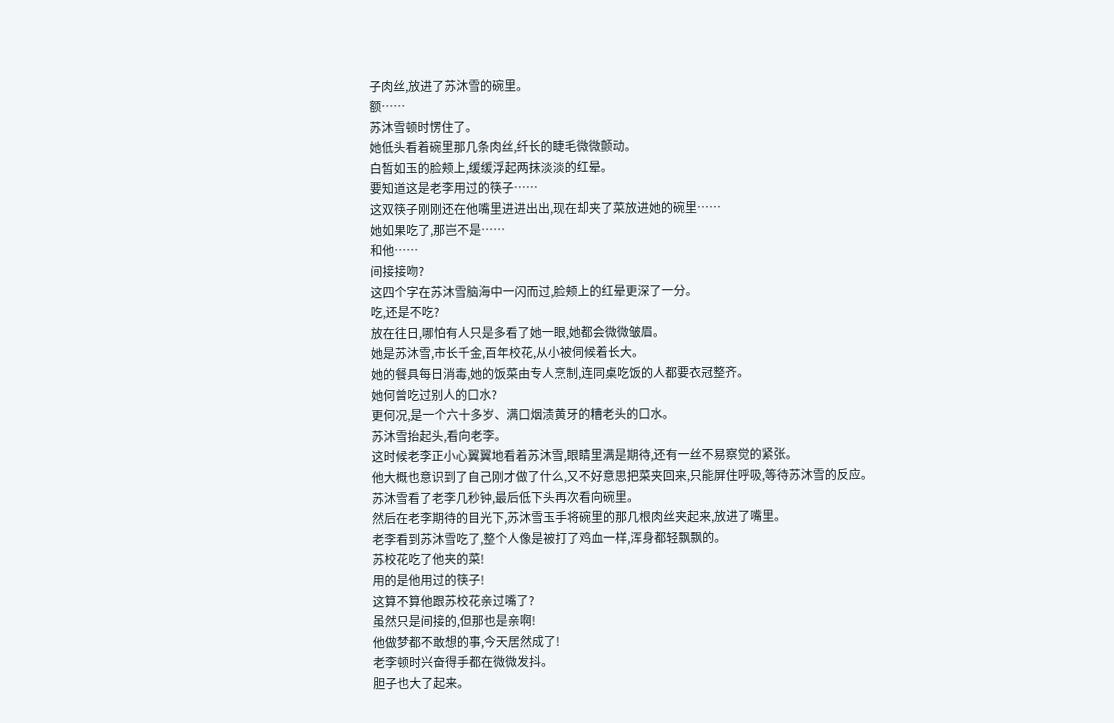子肉丝,放进了苏沐雪的碗里。
额……
苏沐雪顿时愣住了。
她低头看着碗里那几条肉丝,纤长的睫毛微微颤动。
白皙如玉的脸颊上,缓缓浮起两抹淡淡的红晕。
要知道这是老李用过的筷子……
这双筷子刚刚还在他嘴里进进出出,现在却夹了菜放进她的碗里……
她如果吃了,那岂不是……
和他……
间接接吻?
这四个字在苏沐雪脑海中一闪而过,脸颊上的红晕更深了一分。
吃,还是不吃?
放在往日,哪怕有人只是多看了她一眼,她都会微微皱眉。
她是苏沐雪,市长千金,百年校花,从小被伺候着长大。
她的餐具每日消毒,她的饭菜由专人烹制,连同桌吃饭的人都要衣冠整齐。
她何曾吃过别人的口水?
更何况,是一个六十多岁、满口烟渍黄牙的糟老头的口水。
苏沐雪抬起头,看向老李。
这时候老李正小心翼翼地看着苏沐雪,眼睛里满是期待,还有一丝不易察觉的紧张。
他大概也意识到了自己刚才做了什么,又不好意思把菜夹回来,只能屏住呼吸,等待苏沐雪的反应。
苏沐雪看了老李几秒钟,最后低下头再次看向碗里。
然后在老李期待的目光下,苏沐雪玉手将碗里的那几根肉丝夹起来,放进了嘴里。
老李看到苏沐雪吃了,整个人像是被打了鸡血一样,浑身都轻飘飘的。
苏校花吃了他夹的菜!
用的是他用过的筷子!
这算不算他跟苏校花亲过嘴了?
虽然只是间接的,但那也是亲啊!
他做梦都不敢想的事,今天居然成了!
老李顿时兴奋得手都在微微发抖。
胆子也大了起来。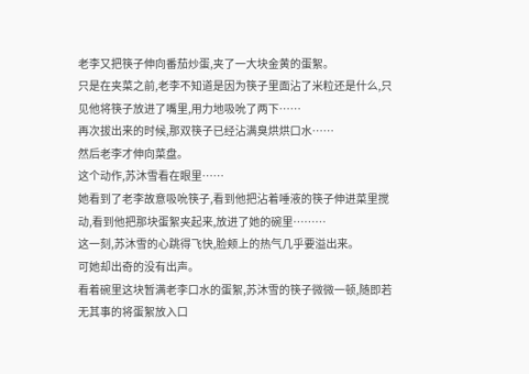老李又把筷子伸向番茄炒蛋,夹了一大块金黄的蛋絮。
只是在夹菜之前,老李不知道是因为筷子里面沾了米粒还是什么,只见他将筷子放进了嘴里,用力地吸吮了两下……
再次拔出来的时候,那双筷子已经沾满臭烘烘口水……
然后老李才伸向菜盘。
这个动作,苏沐雪看在眼里……
她看到了老李故意吸吮筷子,看到他把沾着唾液的筷子伸进菜里搅动,看到他把那块蛋絮夹起来,放进了她的碗里………
这一刻,苏沐雪的心跳得飞快,脸颊上的热气几乎要溢出来。
可她却出奇的没有出声。
看着碗里这块暂满老李口水的蛋絮,苏沐雪的筷子微微一顿,随即若无其事的将蛋絮放入口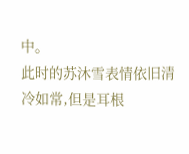中。
此时的苏沐雪表情依旧清冷如常,但是耳根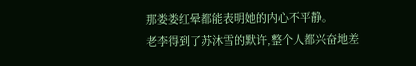那娄娄红晕都能表明她的内心不平静。
老李得到了苏沐雪的默许,整个人都兴奋地差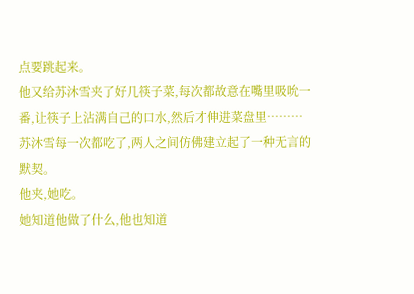点要跳起来。
他又给苏沐雪夹了好几筷子菜,每次都故意在嘴里吸吮一番,让筷子上沾满自己的口水,然后才伸进菜盘里………
苏沐雪每一次都吃了,两人之间仿佛建立起了一种无言的默契。
他夹,她吃。
她知道他做了什么,他也知道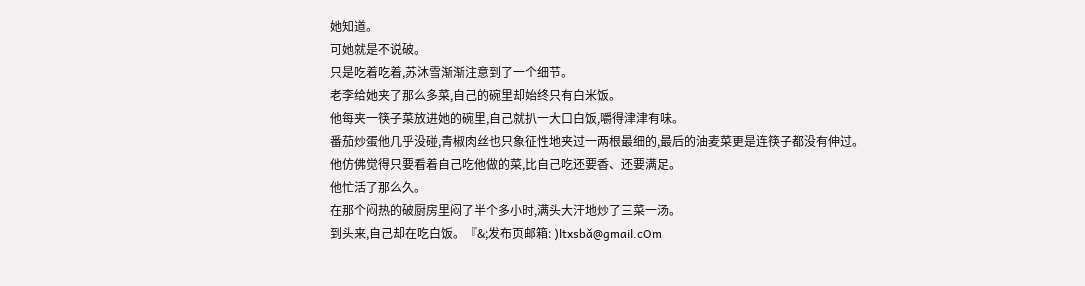她知道。
可她就是不说破。
只是吃着吃着,苏沐雪渐渐注意到了一个细节。
老李给她夹了那么多菜,自己的碗里却始终只有白米饭。
他每夹一筷子菜放进她的碗里,自己就扒一大口白饭,嚼得津津有味。
番茄炒蛋他几乎没碰,青椒肉丝也只象征性地夹过一两根最细的,最后的油麦菜更是连筷子都没有伸过。
他仿佛觉得只要看着自己吃他做的菜,比自己吃还要香、还要满足。
他忙活了那么久。
在那个闷热的破厨房里闷了半个多小时,满头大汗地炒了三菜一汤。
到头来,自己却在吃白饭。『&;发布页邮箱: )ltxsbǎ@gmail.cOm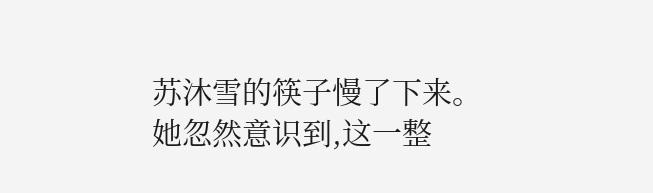苏沐雪的筷子慢了下来。
她忽然意识到,这一整